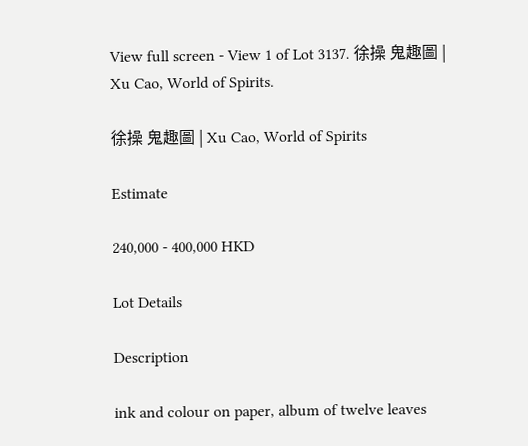View full screen - View 1 of Lot 3137. 徐操 鬼趣圖 | Xu Cao, World of Spirits.

徐操 鬼趣圖 | Xu Cao, World of Spirits

Estimate

240,000 - 400,000 HKD

Lot Details

Description

ink and colour on paper, album of twelve leaves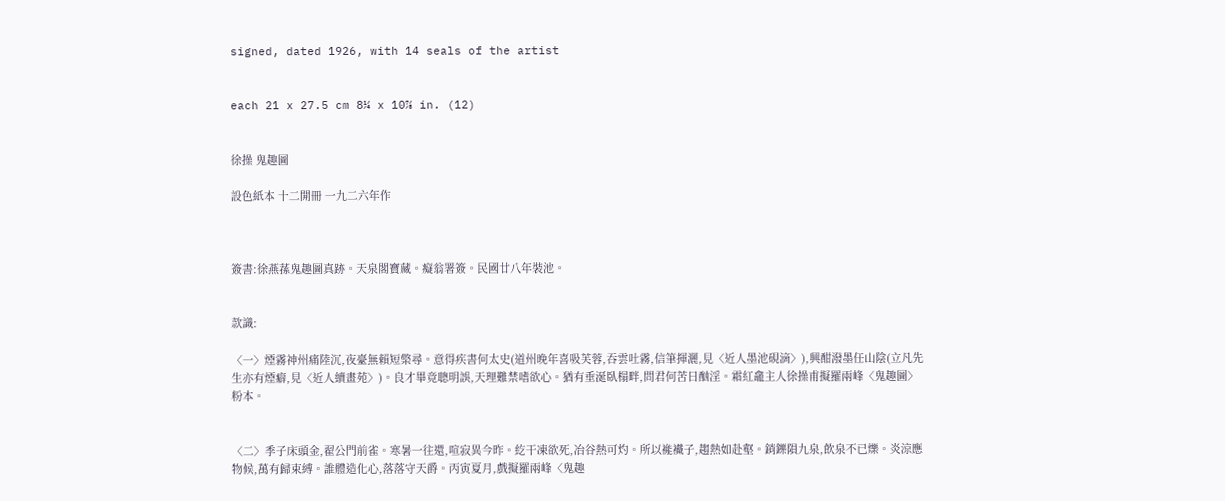signed, dated 1926, with 14 seals of the artist


each 21 x 27.5 cm 8¼ x 10⅞ in. (12)


徐操 鬼趣圖

設色紙本 十二開冊 一九二六年作



簽書:徐燕蓀鬼趣圖真跡。天泉閣寶藏。癡翁署簽。民國廿八年裝池。


款識:

〈一〉煙霧神州痛陸沉,夜臺無賴短檠尋。意得疾書何太史(道州晚年喜吸芙蓉,吞雲吐霧,信筆揮灑,見〈近人墨池硯滴〉),興酣潑墨任山陰(立凡先生亦有煙癖,見〈近人續畫苑〉)。良才畢竟聰明誤,天理難禁嗜欲心。猶有垂涎臥榻畔,問君何苦日酗淫。霜紅龕主人徐操甫擬羅兩峰〈鬼趣圖〉粉本。


〈二〉季子床頭金,翟公門前雀。寒暑一往還,喧寂異今昨。紇干凍欲死,冶谷熱可灼。所以褦襶子,趨熱如赴壑。銷鑠隕九泉,飲泉不已爍。炎涼應物候,萬有歸束縛。誰體造化心,落落守天爵。丙寅夏月,戲擬羅兩峰〈鬼趣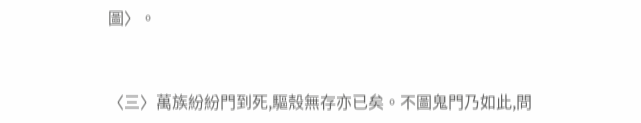圖〉。


〈三〉萬族紛紛門到死,驅殼無存亦已矣。不圖鬼門乃如此,問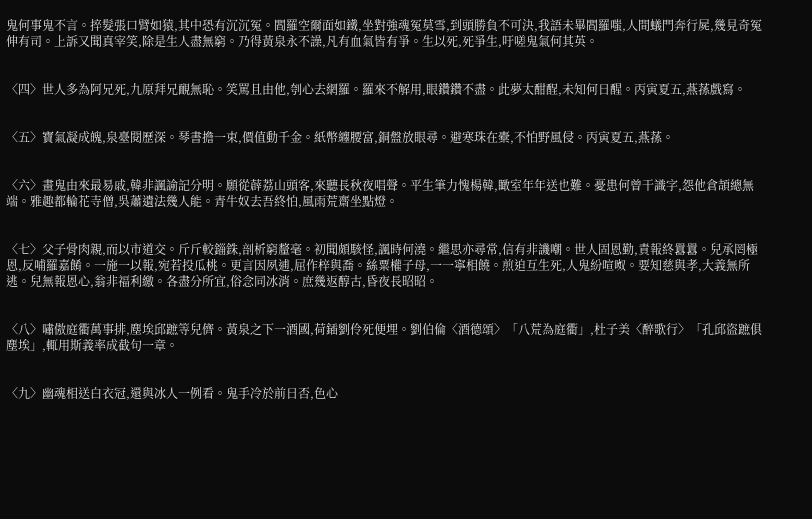鬼何事鬼不言。捽髮張口臂如猿,其中恐有沉沉冤。閻羅空爾面如鐵,坐對強魂冤莫雪,到頭勝負不可決,我語未畢閻羅嗤,人間蟻門奔行屍,幾見奇冤伸有司。上訴又聞真宰笑,除是生人盡無窮。乃得黃泉永不譟,凡有血氣皆有爭。生以死,死爭生,吁嗟鬼氣何其英。


〈四〉世人多為阿兄死,九原拜兄靦無恥。笑罵且由他,刳心去網羅。羅來不解用,眼鑽鑽不盡。此夢太酣酲,未知何日醒。丙寅夏五,燕蓀戲寫。


〈五〉寶氣凝成魄,泉臺閱歷深。琴書擔一束,價值動千金。紙幣纏腰富,銅盤放眼尋。避寒珠在橐,不怕野風侵。丙寅夏五,燕蓀。


〈六〉畫鬼由來最易戚,韓非諷諭記分明。願從薜荔山頭客,來聽長秋夜唱聲。平生筆力愧楊韓,瞰室年年送也難。憂患何曾干識字,怨他倉頡總無端。雅趣都輪花寺僧,吳蕭遺法幾人能。青牛奴去吾終怕,風雨荒齋坐點燈。


〈七〉父子骨肉親,而以市道交。斤斤較錙銖,剖析窮釐毫。初聞頗駭怪,諷時何澆。繼思亦尋常,信有非譏嘲。世人固恩勤,責報終囂囂。兒承罔極恩,反哺羅嘉餚。一施一以報,宛若投瓜桃。更言因夙逋,屈作梓與喬。絲粟權子母,一一寧相饒。煎迫互生死,人鬼紛喧呶。要知慈與孝,大義無所逃。兒無報恩心,翁非福利繳。各盡分所宜,俗念同冰消。庶幾返醇古,昏夜長昭昭。


〈八〉嘯傲庭衢萬事排,塵埃邱蹠等兒儕。黃泉之下一酒國,荷鍤劉伶死便埋。劉伯倫〈酒德頌〉「八荒為庭衢」,杜子美〈醉歌行〉「孔邱盜蹠俱塵埃」,輒用斯義率成截句一章。


〈九〉幽魂相送白衣冠,還與冰人一例看。鬼手冷於前日否,色心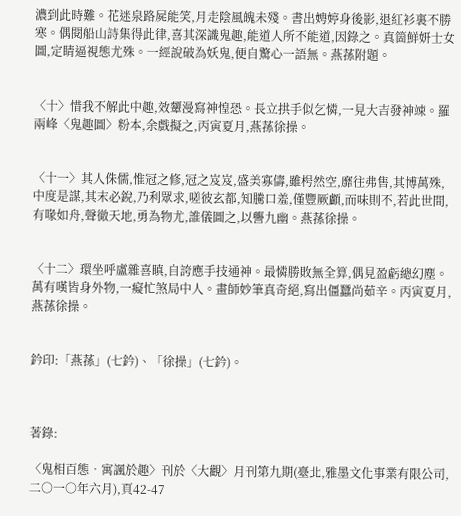濃到此時難。花迷泉路屍能笑,月走陰風魄未殘。書出娉婷身後影,退紅衫裏不勝寒。偶閱船山詩集得此律,喜其深識鬼趣,能道人所不能道,因錄之。真箇鮮妍士女圖,定睛逼視態尤殊。一經說破為妖鬼,便自驚心一語無。燕蓀附題。


〈十〉惜我不解此中趣,效顰漫寫神惶恐。長立拱手似乞憐,一見大吉發神竦。羅兩峰〈鬼趣圖〉粉本,余戲擬之,丙寅夏月,燕蓀徐操。


〈十一〉其人侏儒,惟冠之修,冠之岌岌,盛美寡儔,雖枵然空,靡往弗售,其博萬殊,中度是謀,其末必銳,乃利眾求,嗟彼玄都,知騰口羞,僅豐厥顱,而味則不,若此世間,有喙如舟,聲徹天地,勇為物尤,誰儀圖之,以讋九幽。燕蓀徐操。


〈十二〉環坐呼盧雜喜瞋,自誇應手技通神。最憐勝敗無全算,偶見盈虧總幻塵。萬有嘆皆身外物,一癡忙煞局中人。畫師妙筆真奇絕,寫出僵蠶尚茹辛。丙寅夏月,燕蓀徐操。


鈐印:「燕蓀」(七鈐)、「徐操」(七鈐)。



著錄:

〈鬼相百態‧寓諷於趣〉刊於〈大觀〉月刊第九期(臺北,雅墨文化事業有限公司,二○一○年六月),頁42-47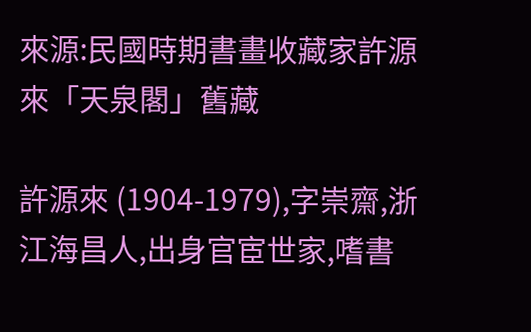來源:民國時期書畫收藏家許源來「天泉閣」舊藏

許源來 (1904-1979),字崇齋,浙江海昌人,出身官宦世家,嗜書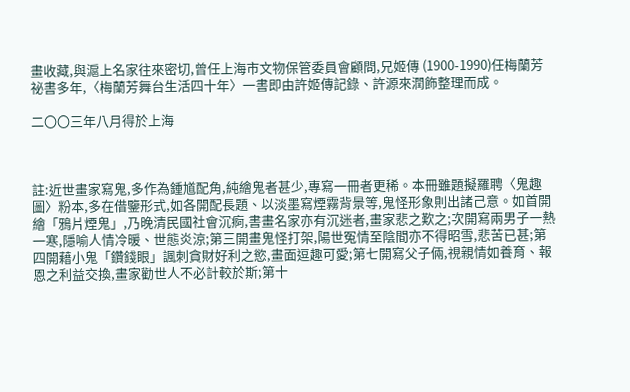畫收藏,與滬上名家往來密切,曾任上海市文物保管委員會顧問,兄姬傳 (1900-1990)任梅蘭芳祕書多年,〈梅蘭芳舞台生活四十年〉一書即由許姬傳記錄、許源來潤飾整理而成。

二〇〇三年八月得於上海



註:近世畫家寫鬼,多作為鍾馗配角,純繪鬼者甚少,專寫一冊者更稀。本冊雖題擬羅聘〈鬼趣圖〉粉本,多在借鑒形式,如各開配長題、以淡墨寫煙霧背景等,鬼怪形象則出諸己意。如首開繪「鴉片煙鬼」,乃晚清民國社會沉痾,書畫名家亦有沉迷者,畫家悲之歎之;次開寫兩男子一熱一寒,隱喻人情冷暖、世態炎涼;第三開畫鬼怪打架,陽世冤情至陰間亦不得昭雪,悲苦已甚;第四開藉小鬼「鑽錢眼」諷刺貪財好利之慾,畫面逗趣可愛;第七開寫父子倆,視親情如養育、報恩之利益交換,畫家勸世人不必計較於斯;第十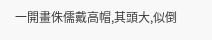一開畫侏儒戴高帽,其頭大,似倒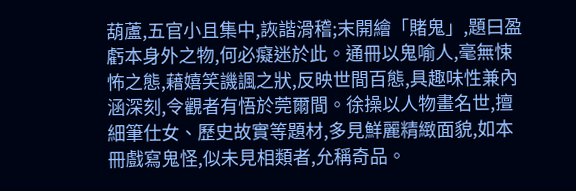葫蘆,五官小且集中,詼諧滑稽;末開繪「賭鬼」,題曰盈虧本身外之物,何必癡迷於此。通冊以鬼喻人,毫無悚怖之態,藉嬉笑譏諷之狀,反映世間百態,具趣味性兼內涵深刻,令觀者有悟於莞爾間。徐操以人物畫名世,擅細筆仕女、歷史故實等題材,多見鮮麗精緻面貌,如本冊戲寫鬼怪,似未見相類者,允稱奇品。